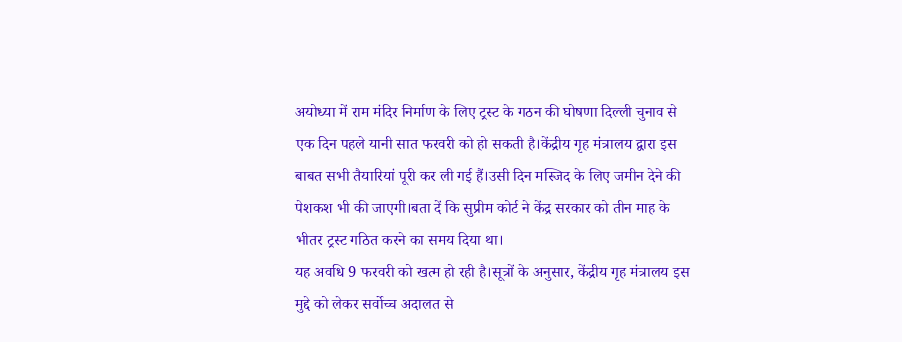अयोध्या में राम मंदिर निर्माण के लिए ट्रस्ट के गठन की घोषणा दिल्ली चुनाव से एक दिन पहले यानी सात फरवरी को हो सकती है।केंद्रीय गृह मंत्रालय द्वारा इस बाबत सभी तैयारियां पूरी कर ली गई हैं।उसी दिन मस्जिद के लिए जमीन देने की पेशकश भी की जाएगी।बता दें कि सुप्रीम कोर्ट ने केंद्र सरकार को तीन माह के भीतर ट्रस्ट गठित करने का समय दिया था।
यह अवधि 9 फरवरी को खत्म हो रही है।सूत्रों के अनुसार, केंद्रीय गृह मंत्रालय इस मुद्दे को लेकर सर्वोच्च अदालत से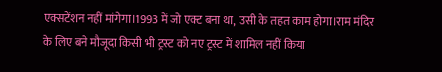एक्सटेंशन नहीं मांगेगा।1993 में जो एक्ट बना था, उसी के तहत काम होगा।राम मंदिर के लिए बने मौजूदा किसी भी ट्रस्ट को नए ट्रस्ट में शामिल नहीं किया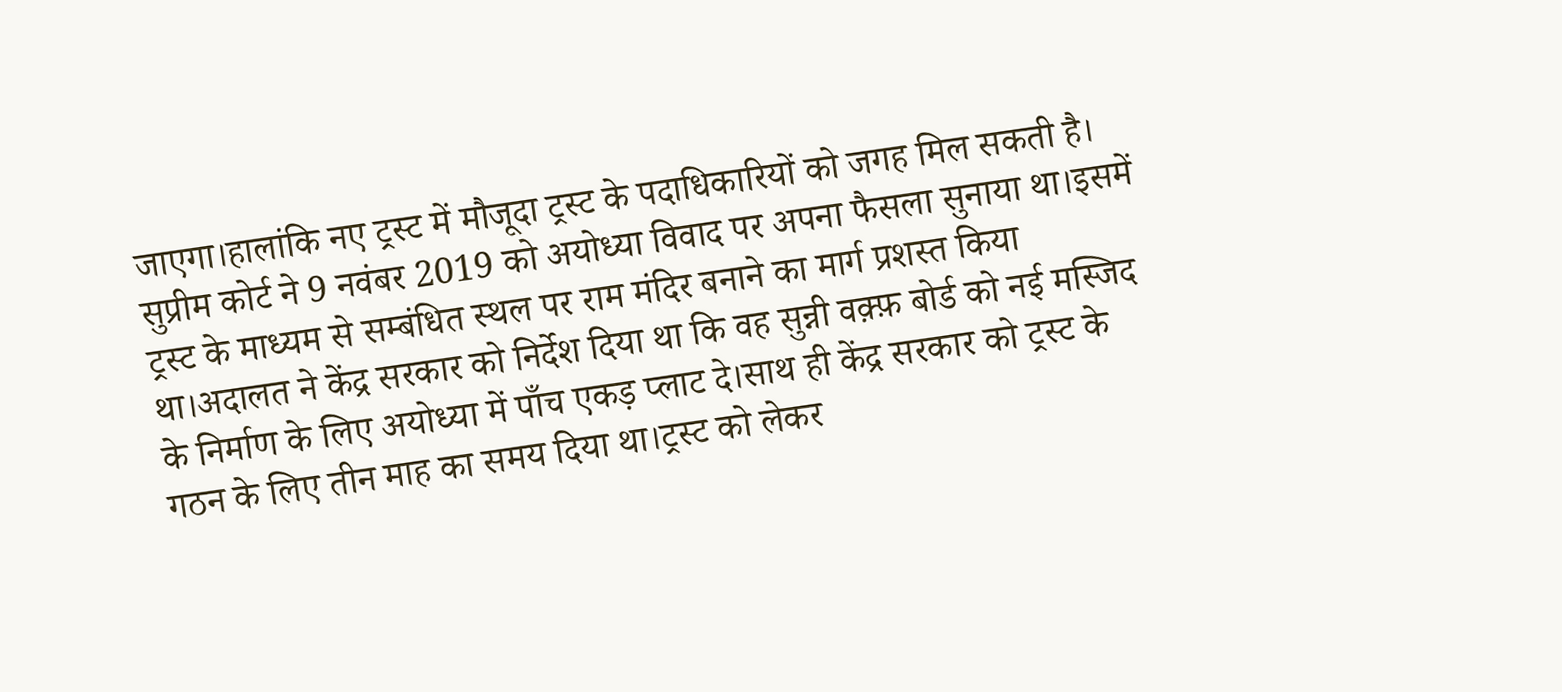जाएगा।हालांकि नए ट्रस्ट में मौजूदा ट्रस्ट के पदाधिकारियों को जगह मिल सकती है।
सुप्रीम कोर्ट ने 9 नवंबर 2019 को अयोध्या विवाद पर अपना फैसला सुनाया था।इसमें ट्रस्ट के माध्यम से सम्बंधित स्थल पर राम मंदिर बनाने का मार्ग प्रशस्त किया था।अदालत ने केंद्र सरकार को निर्देश दिया था कि वह सुन्नी वक़्फ़ बोर्ड को नई मस्जिद के निर्माण के लिए अयोध्या में पाँच एकड़ प्लाट दे।साथ ही केंद्र सरकार को ट्रस्ट के गठन के लिए तीन माह का समय दिया था।ट्रस्ट को लेकर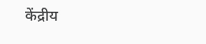केंद्रीय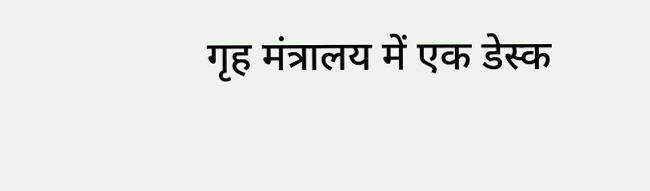गृह मंत्रालय में एक डेस्क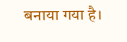बनाया गया है।